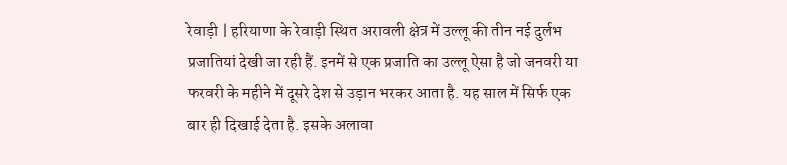रेवाड़ी | हरियाणा के रेवाड़ी स्थित अरावली क्षेत्र में उल्लू की तीन नई दुर्लभ प्रजातियां देखी जा रही हैं. इनमें से एक प्रजाति का उल्लू ऐसा है जो जनवरी या फरवरी के महीने में दूसरे देश से उड़ान भरकर आता है. यह साल में सिर्फ एक बार ही दिखाई देता है. इसके अलावा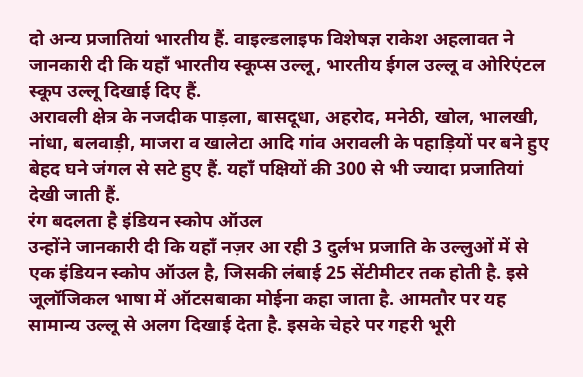दो अन्य प्रजातियां भारतीय हैं. वाइल्डलाइफ विशेषज्ञ राकेश अहलावत ने जानकारी दी कि यहाँ भारतीय स्कूप्स उल्लू, भारतीय ईगल उल्लू व ओरिएंटल स्कूप उल्लू दिखाई दिए हैं.
अरावली क्षेत्र के नजदीक पाड़ला, बासदूधा, अहरोद, मनेठी, खोल, भालखी, नांधा, बलवाड़ी, माजरा व खालेटा आदि गांव अरावली के पहाड़ियों पर बने हुए बेहद घने जंगल से सटे हुए हैं. यहाँ पक्षियों की 300 से भी ज्यादा प्रजातियां देखी जाती हैं.
रंग बदलता है इंडियन स्कोप ऑउल
उन्होंने जानकारी दी कि यहाँ नज़र आ रही 3 दुर्लभ प्रजाति के उल्लुओं में से एक इंडियन स्कोप ऑउल है, जिसकी लंबाई 25 सेंटीमीटर तक होती है. इसे जूलॉजिकल भाषा में ऑटसबाका मोईना कहा जाता है. आमतौर पर यह सामान्य उल्लू से अलग दिखाई देता है. इसके चेहरे पर गहरी भूरी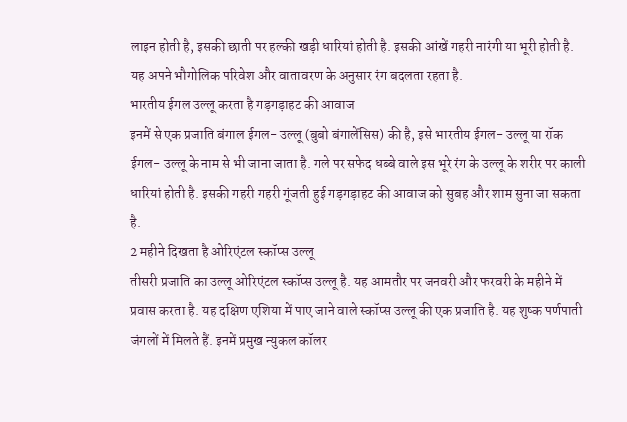लाइन होती है, इसकी छाती पर हल्की खड़ी धारियां होती है. इसकी आंखें गहरी नारंगी या भूरी होती है. यह अपने भौगोलिक परिवेश और वातावरण के अनुसार रंग बदलता रहता है.
भारतीय ईगल उल्लू करता है गड़गड़ाहट की आवाज
इनमें से एक प्रजाति बंगाल ईगल- उल्लू (बुबो बंगालेंसिस) की है, इसे भारतीय ईगल- उल्लू या रॉक ईगल- उल्लू के नाम से भी जाना जाता है. गले पर सफेद धब्बे वाले इस भूरे रंग के उल्लू के शरीर पर काली धारियां होती है. इसकी गहरी गहरी गूंजती हुई गड़गड़ाहट की आवाज को सुबह और शाम सुना जा सकता है.
2 महीने दिखता है ओरिएंटल स्कॉप्स उल्लू
तीसरी प्रजाति का उल्लू ओरिएंटल स्कॉप्स उल्लू है. यह आमतौर पर जनवरी और फरवरी के महीने में प्रवास करता है. यह दक्षिण एशिया में पाए जाने वाले स्कॉप्स उल्लू की एक प्रजाति है. यह शुष्क पर्णपाती जंगलों में मिलते हैं. इनमें प्रमुख न्युकल कॉलर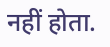नहीं होता.